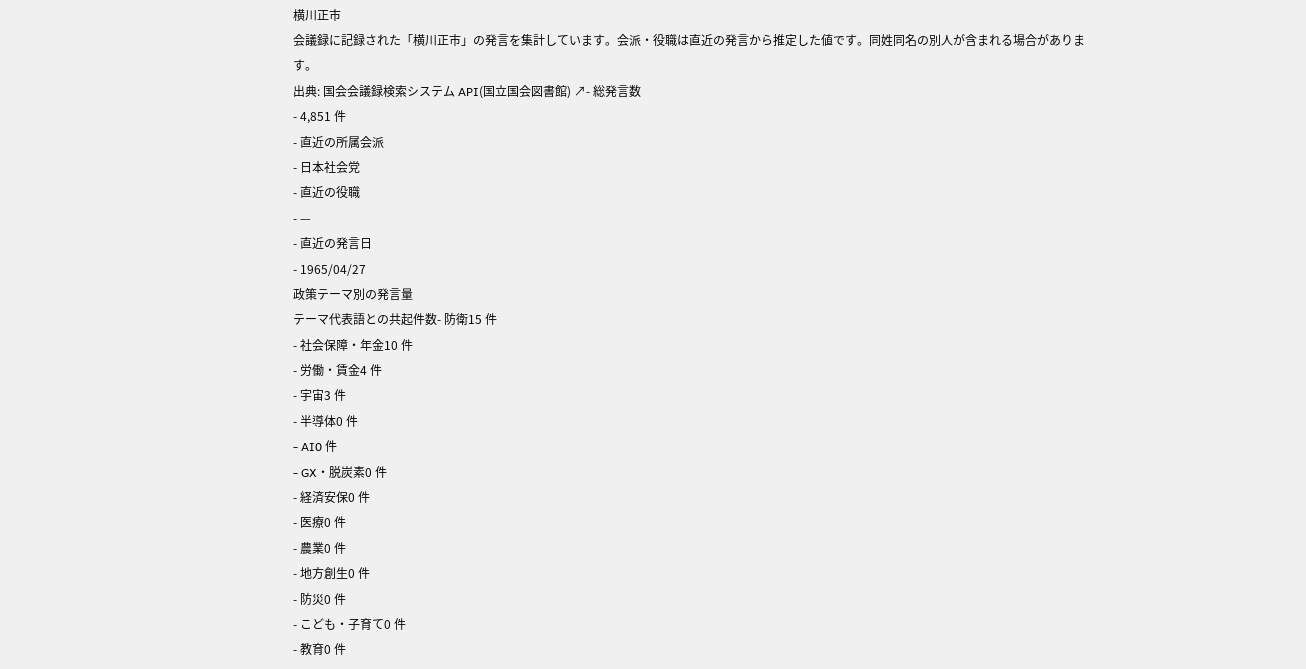横川正市
会議録に記録された「横川正市」の発言を集計しています。会派・役職は直近の発言から推定した値です。同姓同名の別人が含まれる場合があります。
出典: 国会会議録検索システム API(国立国会図書館) ↗- 総発言数
- 4,851 件
- 直近の所属会派
- 日本社会党
- 直近の役職
- —
- 直近の発言日
- 1965/04/27
政策テーマ別の発言量
テーマ代表語との共起件数- 防衛15 件
- 社会保障・年金10 件
- 労働・賃金4 件
- 宇宙3 件
- 半導体0 件
- AI0 件
- GX・脱炭素0 件
- 経済安保0 件
- 医療0 件
- 農業0 件
- 地方創生0 件
- 防災0 件
- こども・子育て0 件
- 教育0 件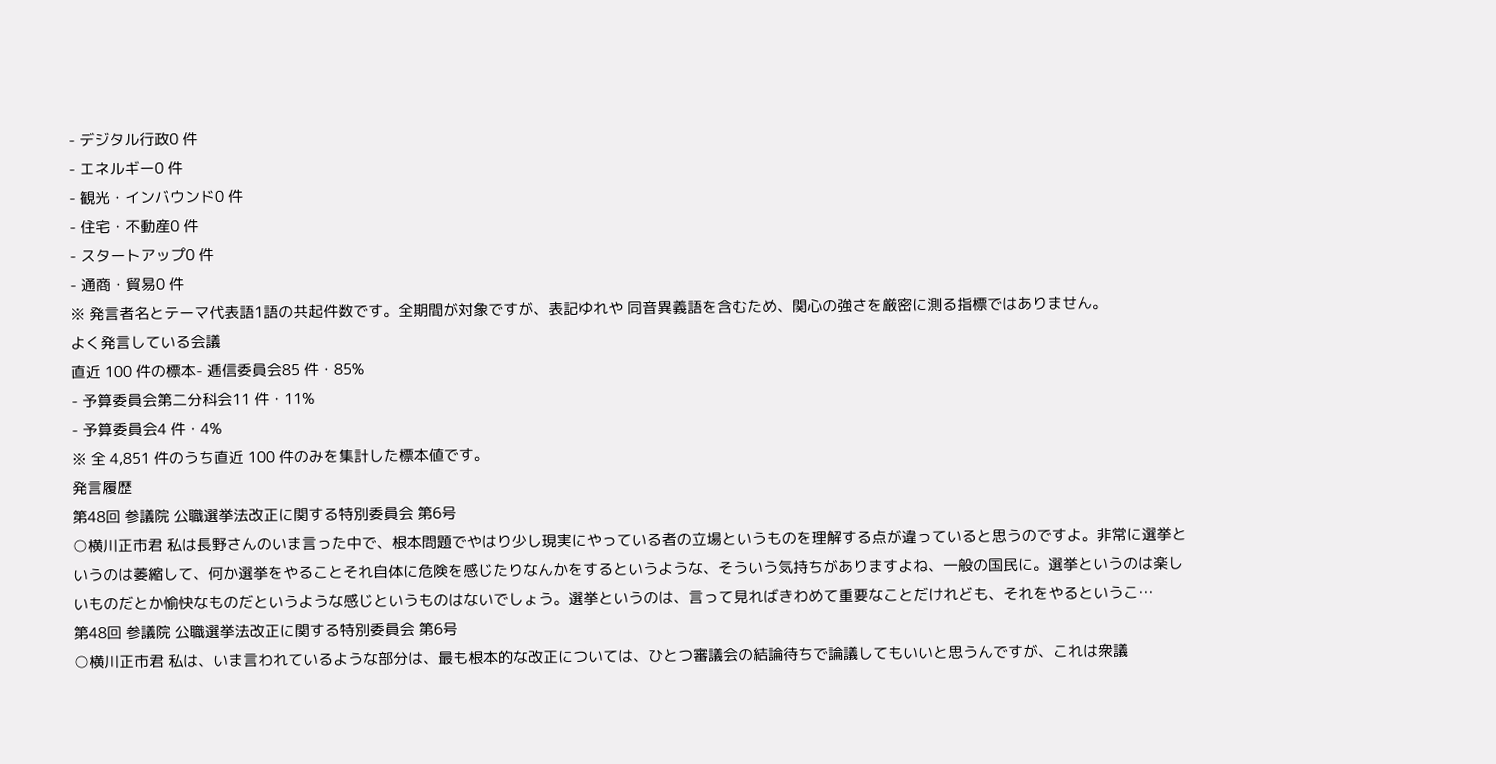- デジタル行政0 件
- エネルギー0 件
- 観光・インバウンド0 件
- 住宅・不動産0 件
- スタートアップ0 件
- 通商・貿易0 件
※ 発言者名とテーマ代表語1語の共起件数です。全期間が対象ですが、表記ゆれや 同音異義語を含むため、関心の強さを厳密に測る指標ではありません。
よく発言している会議
直近 100 件の標本- 逓信委員会85 件・85%
- 予算委員会第二分科会11 件・11%
- 予算委員会4 件・4%
※ 全 4,851 件のうち直近 100 件のみを集計した標本値です。
発言履歴
第48回 参議院 公職選挙法改正に関する特別委員会 第6号
○横川正市君 私は長野さんのいま言った中で、根本問題でやはり少し現実にやっている者の立場というものを理解する点が違っていると思うのですよ。非常に選挙というのは萎縮して、何か選挙をやることそれ自体に危険を感じたりなんかをするというような、そういう気持ちがありますよね、一般の国民に。選挙というのは楽しいものだとか愉快なものだというような感じというものはないでしょう。選挙というのは、言って見ればきわめて重要なことだけれども、それをやるというこ…
第48回 参議院 公職選挙法改正に関する特別委員会 第6号
○横川正市君 私は、いま言われているような部分は、最も根本的な改正については、ひとつ審議会の結論待ちで論議してもいいと思うんですが、これは衆議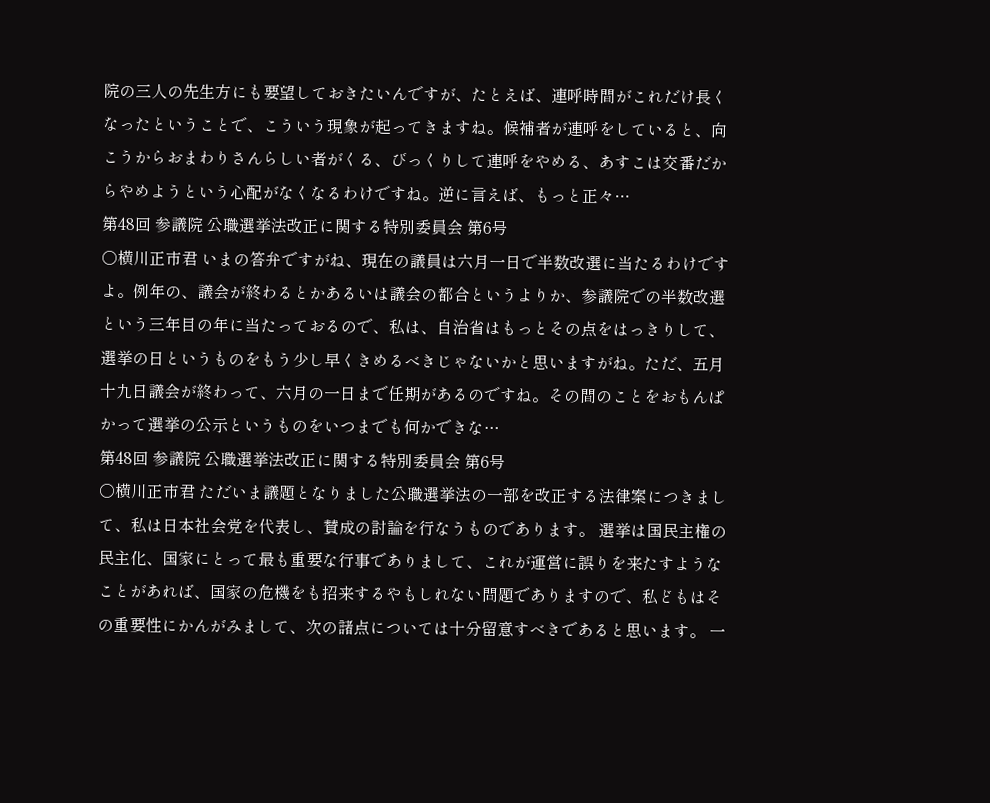院の三人の先生方にも要望しておきたいんですが、たとえば、連呼時間がこれだけ長くなったということで、こういう現象が起ってきますね。候補者が連呼をしていると、向こうからおまわりさんらしい者がくる、びっくりして連呼をやめる、あすこは交番だからやめようという心配がなくなるわけですね。逆に言えば、もっと正々…
第48回 参議院 公職選挙法改正に関する特別委員会 第6号
○横川正市君 いまの答弁ですがね、現在の議員は六月一日で半数改選に当たるわけですよ。例年の、議会が終わるとかあるいは議会の都合というよりか、参議院での半数改選という三年目の年に当たっておるので、私は、自治省はもっとその点をはっきりして、選挙の日というものをもう少し早くきめるべきじゃないかと思いますがね。ただ、五月十九日議会が終わって、六月の一日まで任期があるのですね。その間のことをおもんぱかって選挙の公示というものをいつまでも何かできな…
第48回 参議院 公職選挙法改正に関する特別委員会 第6号
○横川正市君 ただいま議題となりました公職選挙法の一部を改正する法律案につきまして、私は日本社会党を代表し、賛成の討論を行なうものであります。 選挙は国民主権の民主化、国家にとって最も重要な行事でありまして、これが運営に誤りを来たすようなことがあれば、国家の危機をも招来するやもしれない問題でありますので、私どもはその重要性にかんがみまして、次の諸点については十分留意すべきであると思います。 一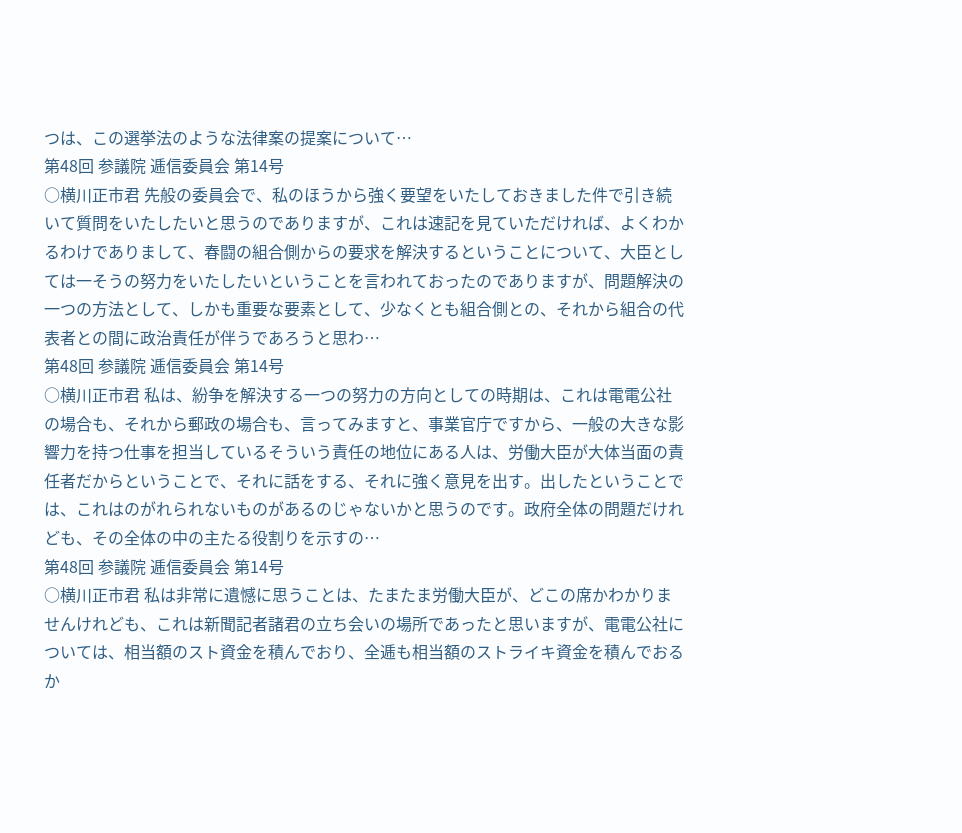つは、この選挙法のような法律案の提案について…
第48回 参議院 逓信委員会 第14号
○横川正市君 先般の委員会で、私のほうから強く要望をいたしておきました件で引き続いて質問をいたしたいと思うのでありますが、これは速記を見ていただければ、よくわかるわけでありまして、春闘の組合側からの要求を解決するということについて、大臣としては一そうの努力をいたしたいということを言われておったのでありますが、問題解決の一つの方法として、しかも重要な要素として、少なくとも組合側との、それから組合の代表者との間に政治責任が伴うであろうと思わ…
第48回 参議院 逓信委員会 第14号
○横川正市君 私は、紛争を解決する一つの努力の方向としての時期は、これは電電公社の場合も、それから郵政の場合も、言ってみますと、事業官庁ですから、一般の大きな影響力を持つ仕事を担当しているそういう責任の地位にある人は、労働大臣が大体当面の責任者だからということで、それに話をする、それに強く意見を出す。出したということでは、これはのがれられないものがあるのじゃないかと思うのです。政府全体の問題だけれども、その全体の中の主たる役割りを示すの…
第48回 参議院 逓信委員会 第14号
○横川正市君 私は非常に遺憾に思うことは、たまたま労働大臣が、どこの席かわかりませんけれども、これは新聞記者諸君の立ち会いの場所であったと思いますが、電電公社については、相当額のスト資金を積んでおり、全逓も相当額のストライキ資金を積んでおるか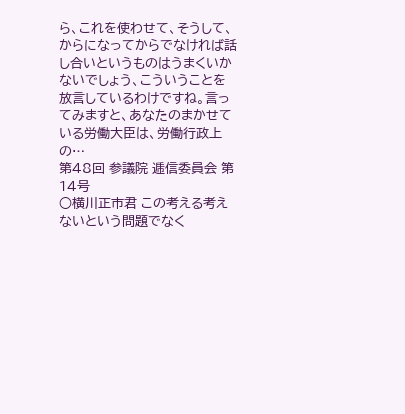ら、これを使わせて、そうして、からになってからでなければ話し合いというものはうまくいかないでしょう、こういうことを放言しているわけですね。言ってみますと、あなたのまかせている労働大臣は、労働行政上の…
第48回 参議院 逓信委員会 第14号
○横川正市君 この考える考えないという問題でなく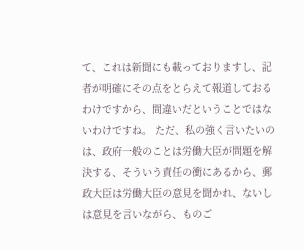て、これは新聞にも載っておりますし、記者が明確にその点をとらえて報道しておるわけですから、間違いだということではないわけですね。 ただ、私の強く言いたいのは、政府一般のことは労働大臣が問題を解決する、そういう責任の衝にあるから、郵政大臣は労働大臣の意見を聞かれ、ないしは意見を言いながら、ものご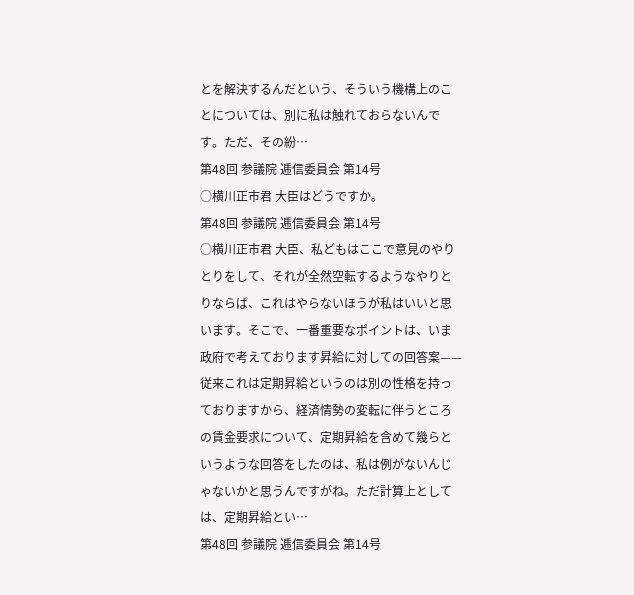とを解決するんだという、そういう機構上のことについては、別に私は触れておらないんです。ただ、その紛…
第48回 参議院 逓信委員会 第14号
○横川正市君 大臣はどうですか。
第48回 参議院 逓信委員会 第14号
○横川正市君 大臣、私どもはここで意見のやりとりをして、それが全然空転するようなやりとりならば、これはやらないほうが私はいいと思います。そこで、一番重要なポイントは、いま政府で考えております昇給に対しての回答案——従来これは定期昇給というのは別の性格を持っておりますから、経済情勢の変転に伴うところの賃金要求について、定期昇給を含めて幾らというような回答をしたのは、私は例がないんじゃないかと思うんですがね。ただ計算上としては、定期昇給とい…
第48回 参議院 逓信委員会 第14号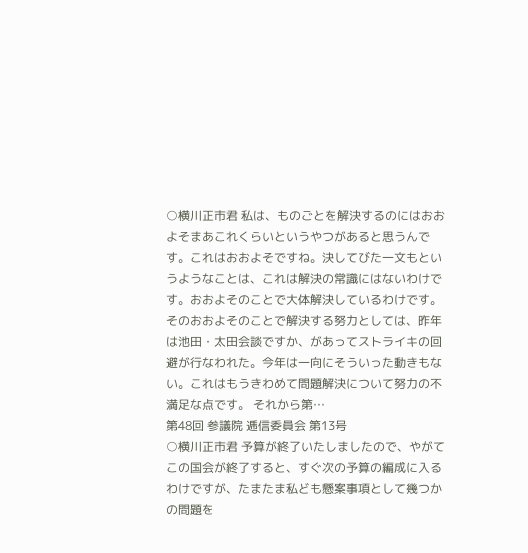○横川正市君 私は、ものごとを解決するのにはおおよそまあこれくらいというやつがあると思うんです。これはおおよそですね。決してびた一文もというようなことは、これは解決の常識にはないわけです。おおよそのことで大体解決しているわけです。そのおおよそのことで解決する努力としては、昨年は池田・太田会談ですか、があってストライキの回避が行なわれた。今年は一向にそういった動きもない。これはもうきわめて問題解決について努力の不満足な点です。 それから第…
第48回 参議院 逓信委員会 第13号
○横川正市君 予算が終了いたしましたので、やがてこの国会が終了すると、すぐ次の予算の編成に入るわけですが、たまたま私ども懸案事項として幾つかの問題を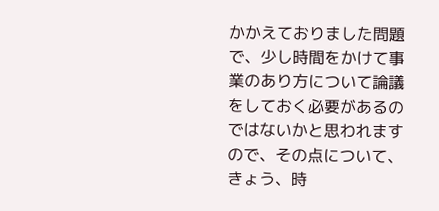かかえておりました問題で、少し時間をかけて事業のあり方について論議をしておく必要があるのではないかと思われますので、その点について、きょう、時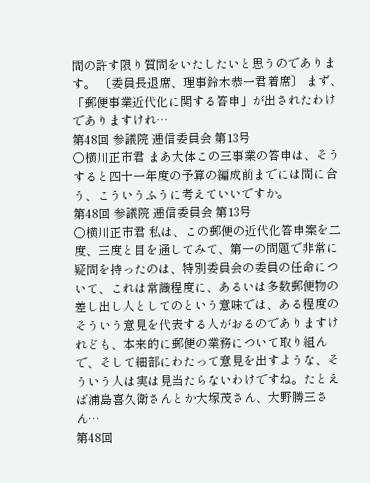間の許す限り質問をいたしたいと思うのであります。 〔委員長退席、理事鈴木恭一君着席〕 まず、「郵便事業近代化に関する答申」が出されたわけでありますけれ…
第48回 参議院 逓信委員会 第13号
○横川正市君 まあ大体この三事業の答申は、そうすると四十一年度の予算の編成前までには間に合う、こういうふうに考えていいですか。
第48回 参議院 逓信委員会 第13号
○横川正市君 私は、この郵便の近代化答申案を二度、三度と目を通してみて、第一の問題で非常に疑問を持ったのは、特別委員会の委員の任命について、これは常識程度に、あるいは多数郵便物の差し出し人としてのという意味では、ある程度のそういう意見を代表する人がおるのでありますけれども、本来的に郵便の業務について取り組んで、そして細部にわたって意見を出すような、そういう人は実は見当たらないわけですね。たとえば浦島喜久衛さんとか大塚茂さん、大野勝三さん…
第48回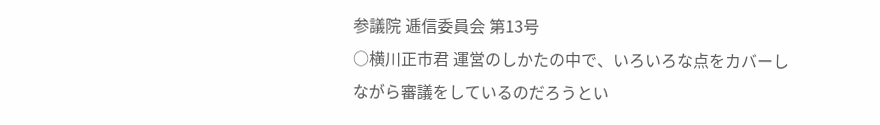参議院 逓信委員会 第13号
○横川正市君 運営のしかたの中で、いろいろな点をカバーしながら審議をしているのだろうとい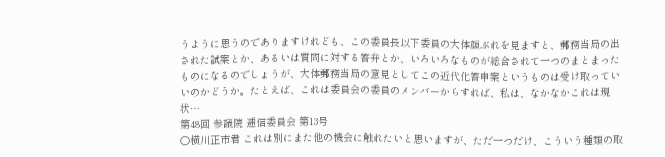うように思うのでありますけれども、この委員長以下委員の大体顔ぶれを見ますと、郵務当局の出された試案とか、あるいは質問に対する答弁とか、いろいろなものが総合されて一つのまとまったものになるのでしょうが、大体郵務当局の意見としてこの近代化答申案というものは受け取っていいのかどうか。たとえば、これは委員会の委員のメンバーからすれば、私は、なかなかこれは現状…
第48回 参議院 逓信委員会 第13号
○横川正市君 これは別にまた他の機会に触れたいと思いますが、ただ一つだけ、こういう種類の取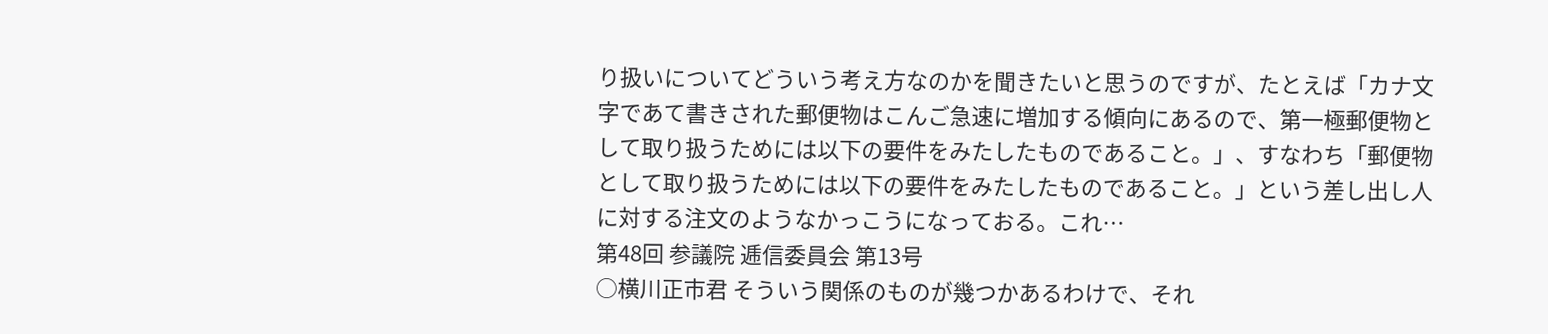り扱いについてどういう考え方なのかを聞きたいと思うのですが、たとえば「カナ文字であて書きされた郵便物はこんご急速に増加する傾向にあるので、第一極郵便物として取り扱うためには以下の要件をみたしたものであること。」、すなわち「郵便物として取り扱うためには以下の要件をみたしたものであること。」という差し出し人に対する注文のようなかっこうになっておる。これ…
第48回 参議院 逓信委員会 第13号
○横川正市君 そういう関係のものが幾つかあるわけで、それ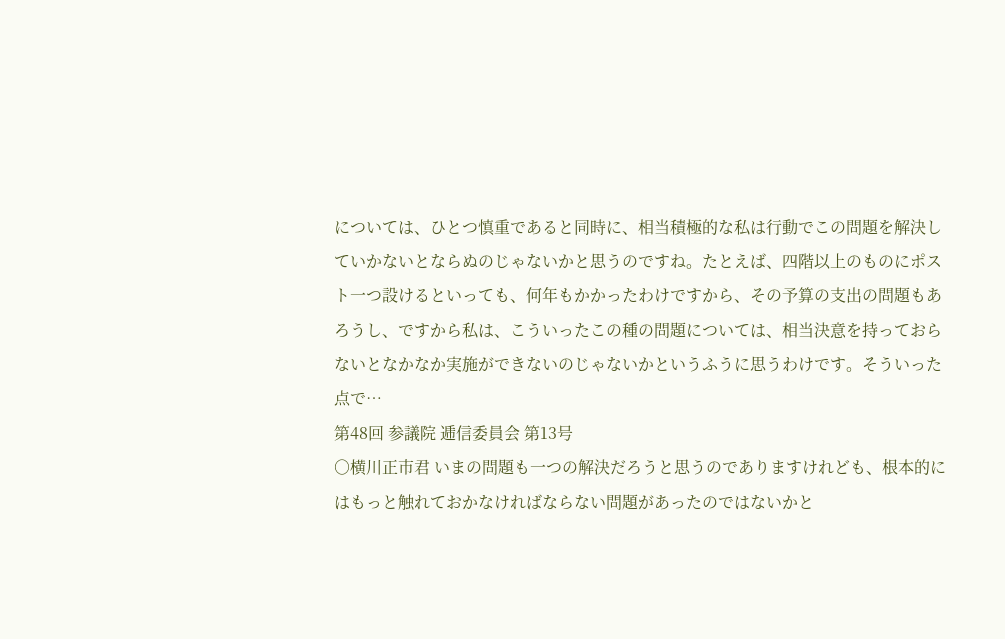については、ひとつ慎重であると同時に、相当積極的な私は行動でこの問題を解決していかないとならぬのじゃないかと思うのですね。たとえば、四階以上のものにポスト一つ設けるといっても、何年もかかったわけですから、その予算の支出の問題もあろうし、ですから私は、こういったこの種の問題については、相当決意を持っておらないとなかなか実施ができないのじゃないかというふうに思うわけです。そういった点で…
第48回 参議院 逓信委員会 第13号
○横川正市君 いまの問題も一つの解決だろうと思うのでありますけれども、根本的にはもっと触れておかなければならない問題があったのではないかと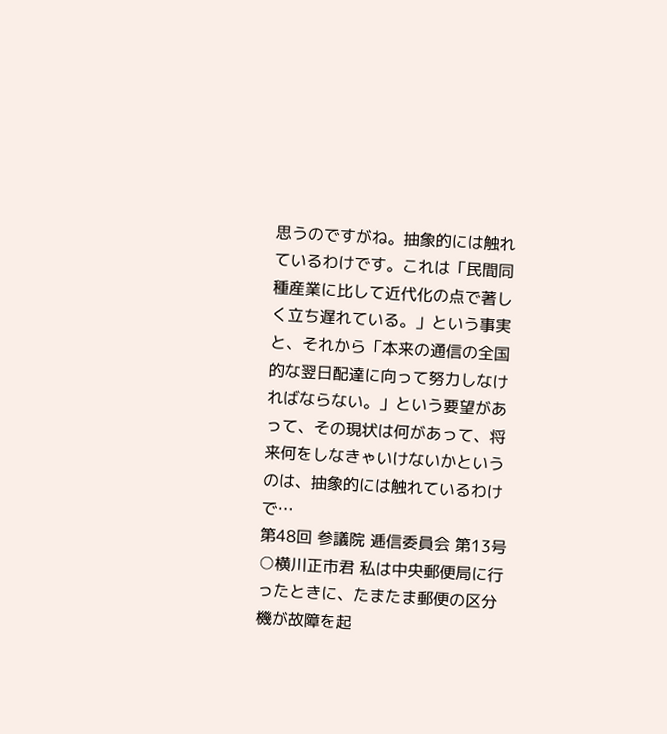思うのですがね。抽象的には触れているわけです。これは「民間同種産業に比して近代化の点で著しく立ち遅れている。」という事実と、それから「本来の通信の全国的な翌日配達に向って努力しなければならない。」という要望があって、その現状は何があって、将来何をしなきゃいけないかというのは、抽象的には触れているわけで…
第48回 参議院 逓信委員会 第13号
○横川正市君 私は中央郵便局に行ったときに、たまたま郵便の区分機が故障を起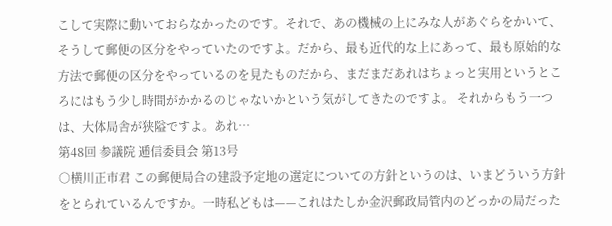こして実際に動いておらなかったのです。それで、あの機械の上にみな人があぐらをかいて、そうして郵便の区分をやっていたのですよ。だから、最も近代的な上にあって、最も原始的な方法で郵便の区分をやっているのを見たものだから、まだまだあれはちょっと実用というところにはもう少し時間がかかるのじゃないかという気がしてきたのですよ。 それからもう一つは、大体局舎が狭隘ですよ。あれ…
第48回 参議院 逓信委員会 第13号
○横川正市君 この郵便局合の建設予定地の選定についての方針というのは、いまどういう方針をとられているんですか。一時私どもは——これはたしか金沢郵政局管内のどっかの局だった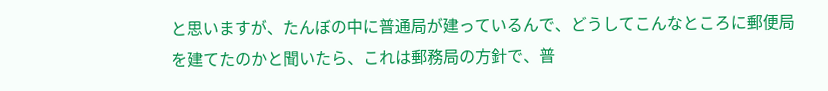と思いますが、たんぼの中に普通局が建っているんで、どうしてこんなところに郵便局を建てたのかと聞いたら、これは郵務局の方針で、普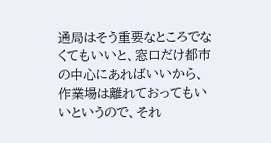通局はそう重要なところでなくてもいいと、窓口だけ都市の中心にあればいいから、作業場は離れておってもいいというので、それ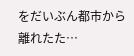をだいぶん都市から離れたた…